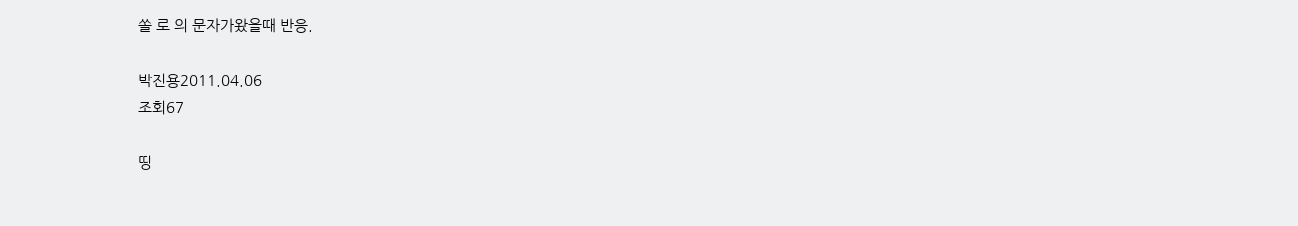쏠 로 의 문자가왔을때 반응.

박진용2011.04.06
조회67

띵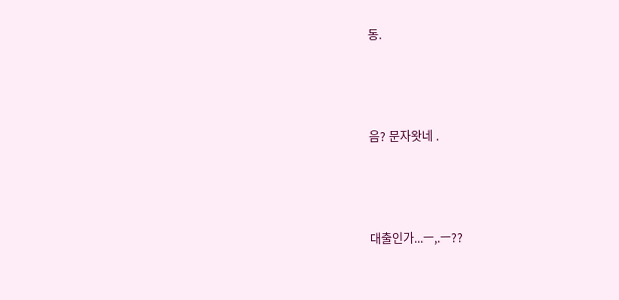동.



음? 문자왓네 .



대출인가...ㅡ,.ㅡ??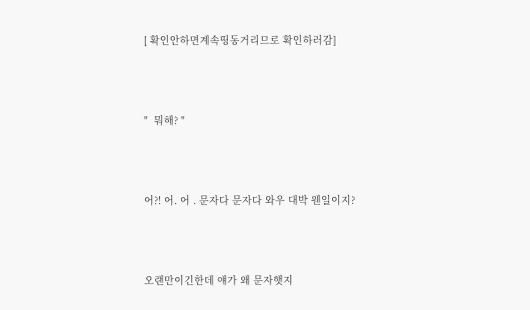[ 확인안하면계속띵동거리므로 확인하러감]



"  뭐해? "



어?! 어. 어 . 문자다 문자다 와우 대박 웬일이지?



오랜만이긴한데 얘가 왜 문자햇지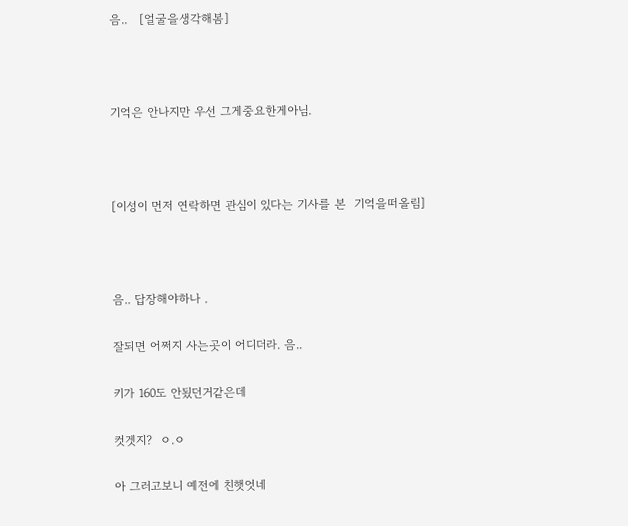음..   [얼굴을생각해봄]



기억은 안나지만 우선 그게중요한게아님.



[이성이 먼저 연락하면 관심이 있다는 기사를 본  기억을떠올림]



음.. 답장해야하나 .

잘되면 어쩌지 사는곳이 어디더라. 음..

키가 160도 안됬던거같은데

컷겟지?  ㅇ.ㅇ

아 그러고보니 예전에 친햇엇네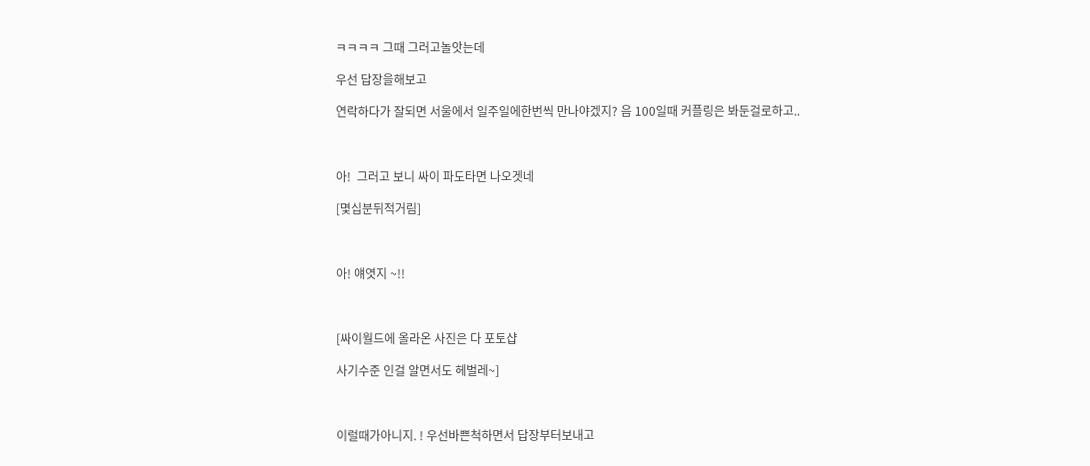ㅋㅋㅋㅋ 그때 그러고놀앗는데

우선 답장을해보고

연락하다가 잘되면 서울에서 일주일에한번씩 만나야겠지? 음 100일때 커플링은 봐둔걸로하고..



아!  그러고 보니 싸이 파도타면 나오겟네

[몇십분뒤적거림]



아! 얘엿지 ~!!



[싸이월드에 올라온 사진은 다 포토샵

사기수준 인걸 알면서도 헤벌레~]



이럴때가아니지. ! 우선바쁜척하면서 답장부터보내고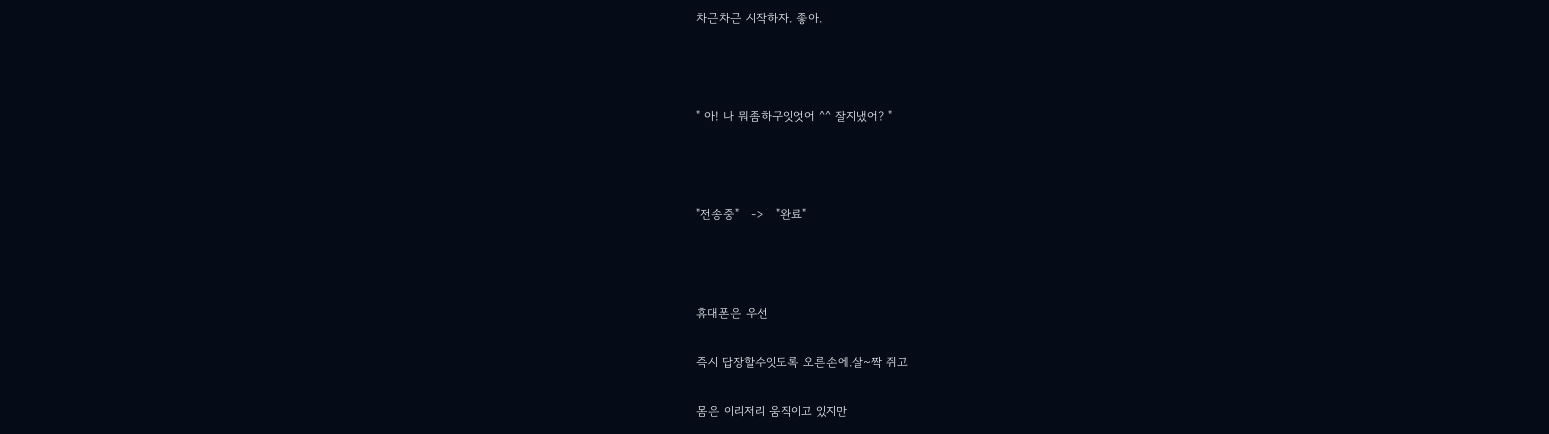차근차근 시작하자. 좋아.



" 아! 나 뭐좀하구잇엇어 ^^ 잘지냈어? "



"전송중"   ->   "완료"



휴대폰은 우선

즉시 답장할수잇도록 오른손에.살~짝 쥐고

몸은 이리저리 움직이고 있지만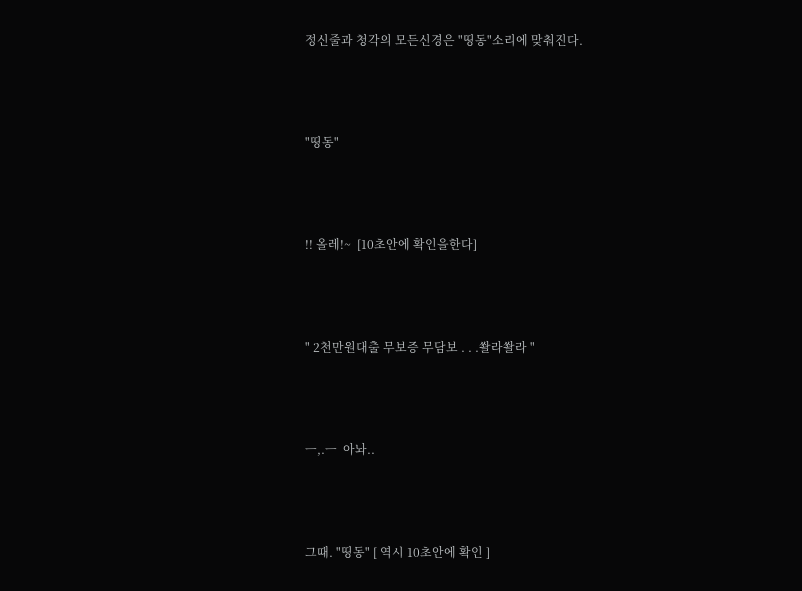정신줄과 청각의 모든신경은 "띵동"소리에 맞춰진다.



"띵동"



!! 올레!~  [10초안에 확인을한다]



" 2천만원대출 무보증 무담보 . . .쏼라쏼라 "



ㅡ,.ㅡ  아놔..



그때. "띵동" [ 역시 10초안에 확인 ]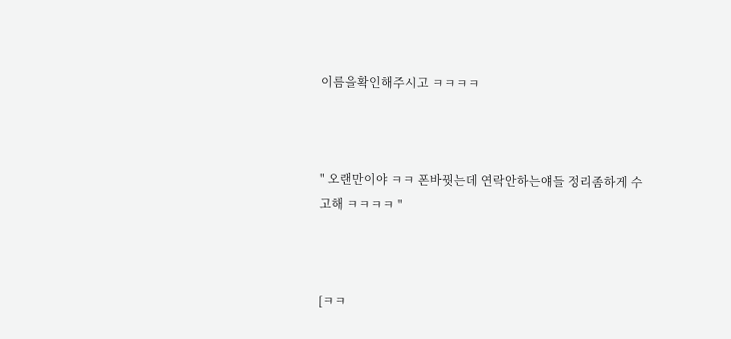이름을확인해주시고 ㅋㅋㅋㅋ



" 오랜만이야 ㅋㅋ 폰바꿧는데 연락안하는얘들 정리좀하게 수고해 ㅋㅋㅋㅋ "



[ㅋㅋ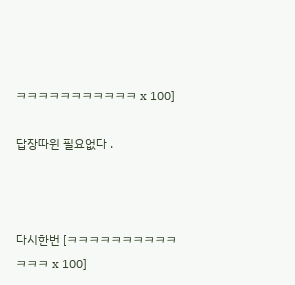ㅋㅋㅋㅋㅋㅋㅋㅋㅋㅋㅋ x 100]

답장따윈 필요없다 .



다시한번 [ㅋㅋㅋㅋㅋㅋㅋㅋㅋㅋㅋㅋㅋ x 100]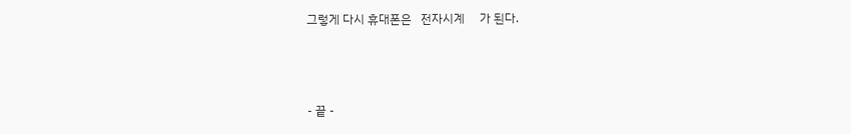그렇게 다시 휴대폰은   전자시계     가 된다.



- 끝 -